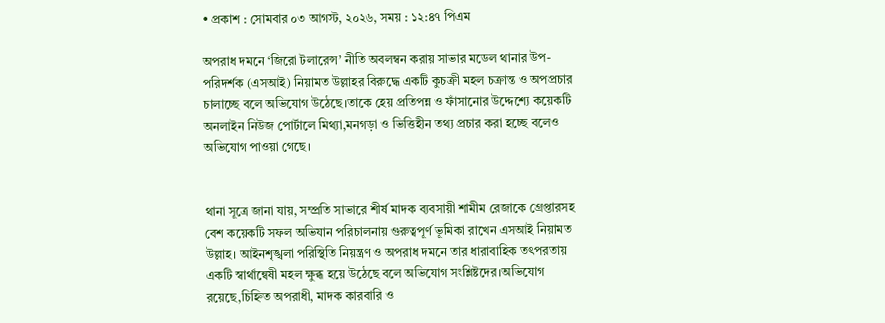• প্রকাশ : সোমবার ০৩ আগস্ট, ২০২৬, সময় : ১২:৪৭ পিএম

অপরাধ দমনে ‘জিরো টলারেন্স’ নীতি অবলম্বন করায় সাভার মডেল থানার উপ-পরিদর্শক (এসআই) নিয়ামত উল্লাহর বিরুদ্ধে একটি কুচক্রী মহল চক্রান্ত ও অপপ্রচার চালাচ্ছে বলে অভিযোগ উঠেছে।তাকে হেয় প্রতিপন্ন ও ফাঁসানোর উদ্দেশ্যে কয়েকটি অনলাইন নিউজ পোর্টালে মিথ্যা,মনগড়া ও ভিত্তিহীন তথ্য প্রচার করা হচ্ছে বলেও অভিযোগ পাওয়া গেছে।


থানা সূত্রে জানা যায়, সম্প্রতি সাভারে শীর্ষ মাদক ব্যবসায়ী শামীম রেজাকে গ্রেপ্তারসহ বেশ কয়েকটি সফল অভিযান পরিচালনায় গুরুত্বপূর্ণ ভূমিকা রাখেন এসআই নিয়ামত উল্লাহ। আইনশৃঙ্খলা পরিস্থিতি নিয়ন্ত্রণ ও অপরাধ দমনে তার ধারাবাহিক তৎপরতায় একটি স্বার্থান্বেষী মহল ক্ষুব্ধ হয়ে উঠেছে বলে অভিযোগ সংশ্লিষ্টদের।অভিযোগ রয়েছে,চিহ্নিত অপরাধী, মাদক কারবারি ও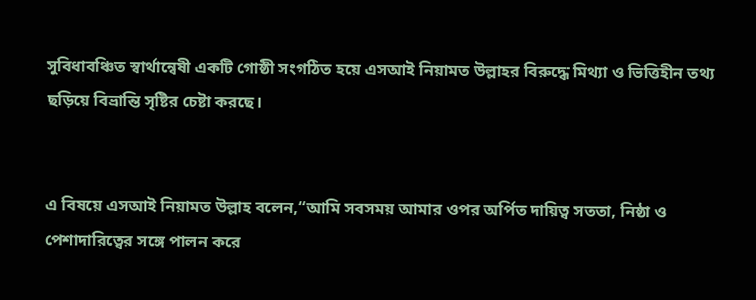সুবিধাবঞ্চিত স্বার্থান্বেষী একটি গোষ্ঠী সংগঠিত হয়ে এসআই নিয়ামত উল্লাহর বিরুদ্ধে মিথ্যা ও ভিত্তিহীন তথ্য ছড়িয়ে বিভ্রান্তি সৃষ্টির চেষ্টা করছে।


এ বিষয়ে এসআই নিয়ামত উল্লাহ বলেন,“আমি সবসময় আমার ওপর অর্পিত দায়িত্ব সততা, নিষ্ঠা ও পেশাদারিত্বের সঙ্গে পালন করে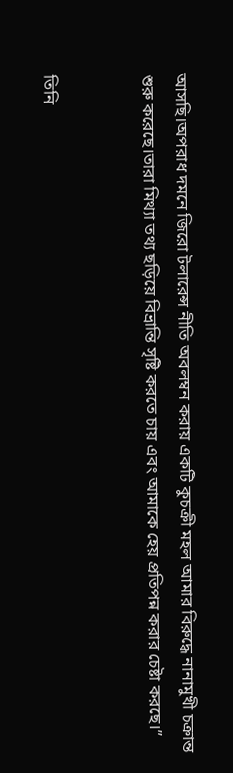আসছি।অপরাধ দমনে জিরো টলারেন্স নীতি অবলম্বন করায় একটি কুচক্রী মহল আমার বিরুদ্ধে নানামুখী চক্রান্ত শুরু করেছে।তারা মিথ্যা তথ্য ছড়িয়ে বিভ্রান্তি সৃষ্টি করতে চায় এবং আমাকে হেয় প্রতিপন্ন করার চেষ্টা করছে।”


তিনি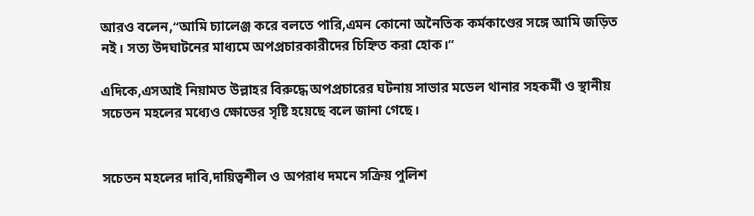আরও বলেন,“আমি চ্যালেঞ্জ করে বলতে পারি,এমন কোনো অনৈতিক কর্মকাণ্ডের সঙ্গে আমি জড়িত নই। সত্য উদঘাটনের মাধ্যমে অপপ্রচারকারীদের চিহ্নিত করা হোক।”

এদিকে,এসআই নিয়ামত উল্লাহর বিরুদ্ধে অপপ্রচারের ঘটনায় সাভার মডেল থানার সহকর্মী ও স্থানীয় সচেতন মহলের মধ্যেও ক্ষোভের সৃষ্টি হয়েছে বলে জানা গেছে।


সচেতন মহলের দাবি,দায়িত্বশীল ও অপরাধ দমনে সক্রিয় পুলিশ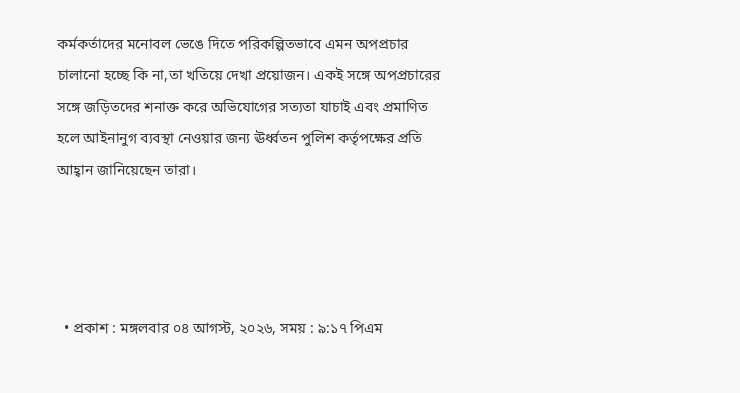কর্মকর্তাদের মনোবল ভেঙে দিতে পরিকল্পিতভাবে এমন অপপ্রচার চালানো হচ্ছে কি না,তা খতিয়ে দেখা প্রয়োজন। একই সঙ্গে অপপ্রচারের সঙ্গে জড়িতদের শনাক্ত করে অভিযোগের সত্যতা যাচাই এবং প্রমাণিত হলে আইনানুগ ব্যবস্থা নেওয়ার জন্য ঊর্ধ্বতন পুলিশ কর্তৃপক্ষের প্রতি আহ্বান জানিয়েছেন তারা।




  • প্রকাশ : মঙ্গলবার ০৪ আগস্ট, ২০২৬, সময় : ৯:১৭ পিএম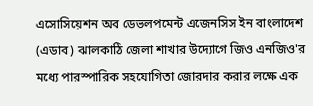এসোসিয়েশন অব ডেভলপমেন্ট এজেনসিস ইন বাংলাদেশ (এডাব) ঝালকাঠি জেলা শাখার উদ্যোগে জিও এনজিও'র মধ্যে পারস্পারিক সহযোগিতা জোরদার করার লক্ষে এক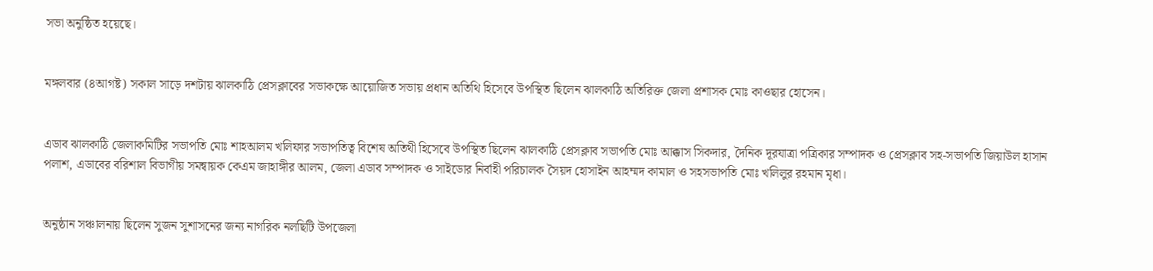সভা অনুষ্ঠিত হয়েছে।


মঙ্গলবার (৪আগষ্ট) সকাল সাড়ে দশটায় ঝালকাঠি প্রেসক্লাবের সভাকক্ষে আয়োজিত সভায় প্রধান অতিথি হিসেবে উপস্থিত ছিলেন ঝালকাঠি অতিরিক্ত জেলা প্রশাসক মোঃ কাওছার হোসেন।


এডাব ঝালকাঠি জেলাকমিটির সভাপতি মোঃ শাহআলম খলিফার সভাপতিত্ব বিশেষ অতিথী হিসেবে উপস্থিত ছিলেন ঝালকাঠি প্রেসক্লাব সভাপতি মোঃ আক্কাস সিকদার, দৈনিক দূরযাত্রা পত্রিকার সম্পাদক ও প্রেসক্লাব সহ-সভাপতি জিয়াউল হাসান পলাশ, এডাবের বরিশাল বিভাগীয় সমন্বায়ক কেএম জাহাঙ্গীর আলম, জেলা এডাব সম্পাদক ও সাইডোর নির্বাহী পরিচালক সৈয়দ হোসাইন আহম্মদ কামাল ও সহসভাপতি মোঃ খলিলুর রহমান মৃধা।


অনুষ্ঠান সঞ্চালনায় ছিলেন সুজন সুশাসনের জন্য নাগরিক নলছিটি উপজেলা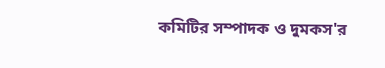কমিটির সম্পাদক ও দুমকস'র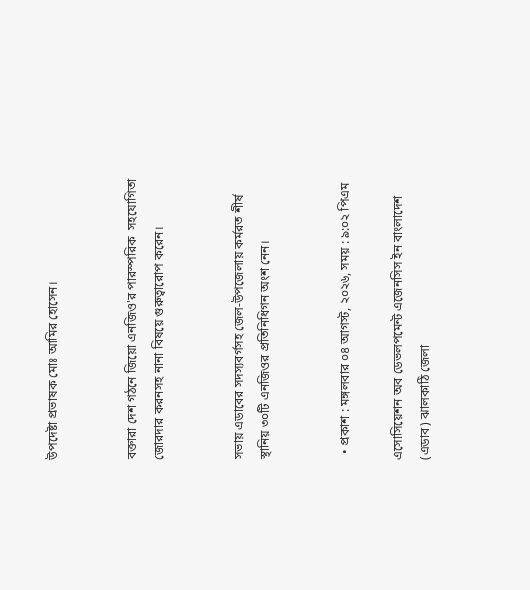উপদেষ্টা প্রভাষক মোঃ আমির হোসেন।


বক্তারা দেশ গঠনে জিয়ো এনজিও'র পারস্পরিক  সহযোগিতা জোরদার করনসহ নানা বিষয়ে গুরুত্বারোপ করেন।


সভায় এডাবের সদস্যবর্গসহ জেল-উপজেলায় কর্মরত শীর্ষ স্থানিয় ৩০টি এনজিওর প্রতিনিধিগন অংশ নেন।


  • প্রকাশ : মঙ্গলবার ০৪ আগস্ট, ২০২৬, সময় : ৯:০২ পিএম

এসোসিয়েশন অব ডেভলপমেন্ট এজেনসিস ইন বাংলাদেশ (এডাব) ঝালকাঠি জেলা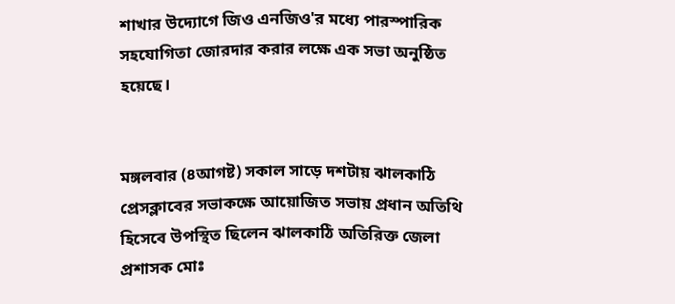শাখার উদ্যোগে জিও এনজিও'র মধ্যে পারস্পারিক সহযোগিতা জোরদার করার লক্ষে এক সভা অনুষ্ঠিত হয়েছে।


মঙ্গলবার (৪আগষ্ট) সকাল সাড়ে দশটায় ঝালকাঠি প্রেসক্লাবের সভাকক্ষে আয়োজিত সভায় প্রধান অতিথি হিসেবে উপস্থিত ছিলেন ঝালকাঠি অতিরিক্ত জেলা প্রশাসক মোঃ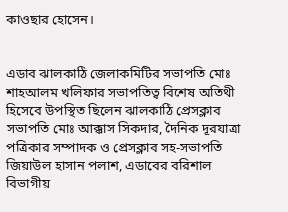কাওছার হোসেন।


এডাব ঝালকাঠি জেলাকমিটির সভাপতি মোঃ শাহআলম খলিফার সভাপতিত্ব বিশেষ অতিথী হিসেবে উপস্থিত ছিলেন ঝালকাঠি প্রেসক্লাব সভাপতি মোঃ আক্কাস সিকদার, দৈনিক দূরযাত্রা পত্রিকার সম্পাদক ও প্রেসক্লাব সহ-সভাপতি জিয়াউল হাসান পলাশ, এডাবের বরিশাল বিভাগীয়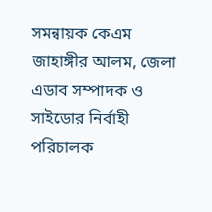সমন্বায়ক কেএম জাহাঙ্গীর আলম, জেলা এডাব সম্পাদক ও সাইডোর নির্বাহী পরিচালক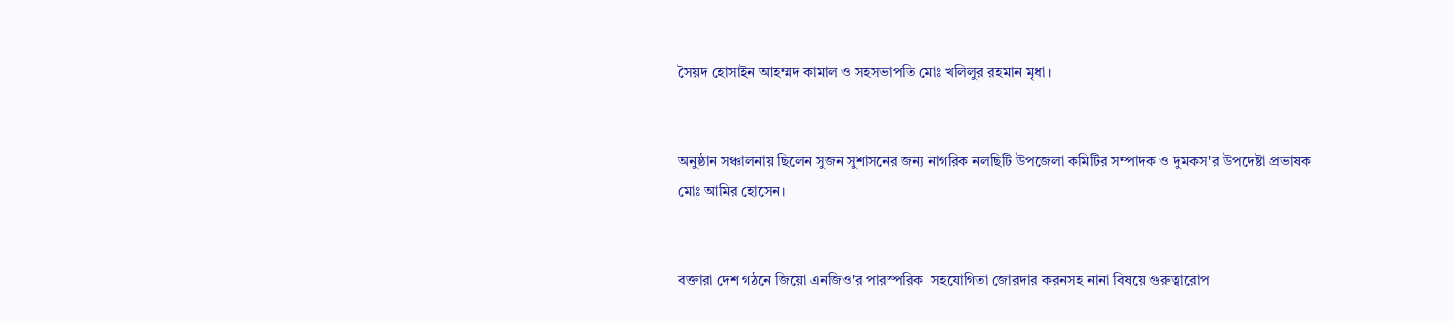সৈয়দ হোসাইন আহম্মদ কামাল ও সহসভাপতি মোঃ খলিলুর রহমান মৃধা।


অনুষ্ঠান সঞ্চালনায় ছিলেন সুজন সুশাসনের জন্য নাগরিক নলছিটি উপজেলা কমিটির সম্পাদক ও দুমকস'র উপদেষ্টা প্রভাষক মোঃ আমির হোসেন।


বক্তারা দেশ গঠনে জিয়ো এনজিও'র পারস্পরিক  সহযোগিতা জোরদার করনসহ নানা বিষয়ে গুরুত্বারোপ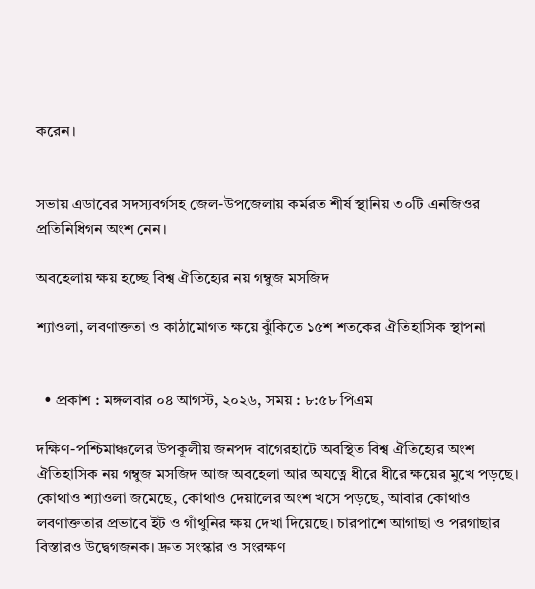করেন।


সভায় এডাবের সদস্যবর্গসহ জেল-উপজেলায় কর্মরত শীর্ষ স্থানিয় ৩০টি এনজিওর প্রতিনিধিগন অংশ নেন।

অবহেলায় ক্ষয় হচ্ছে বিশ্ব ঐতিহ্যের নয় গম্বুজ মসজিদ

শ্যাওলা, লবণাক্ততা ও কাঠামোগত ক্ষয়ে ঝুঁকিতে ১৫শ শতকের ঐতিহাসিক স্থাপনা


  • প্রকাশ : মঙ্গলবার ০৪ আগস্ট, ২০২৬, সময় : ৮:৫৮ পিএম

দক্ষিণ-পশ্চিমাঞ্চলের উপকূলীয় জনপদ বাগেরহাটে অবস্থিত বিশ্ব ঐতিহ্যের অংশ ঐতিহাসিক নয় গম্বুজ মসজিদ আজ অবহেলা আর অযত্নে ধীরে ধীরে ক্ষয়ের মুখে পড়ছে। কোথাও শ্যাওলা জমেছে, কোথাও দেয়ালের অংশ খসে পড়ছে, আবার কোথাও লবণাক্ততার প্রভাবে ইট ও গাঁথুনির ক্ষয় দেখা দিয়েছে। চারপাশে আগাছা ও পরগাছার বিস্তারও উদ্বেগজনক। দ্রুত সংস্কার ও সংরক্ষণ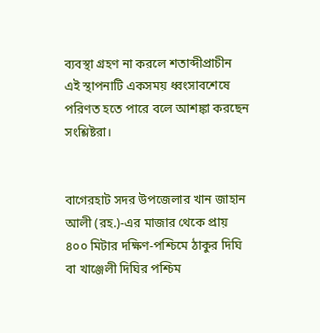ব্যবস্থা গ্রহণ না করলে শতাব্দীপ্রাচীন এই স্থাপনাটি একসময় ধ্বংসাবশেষে পরিণত হতে পারে বলে আশঙ্কা করছেন সংশ্লিষ্টরা।


বাগেরহাট সদর উপজেলার খান জাহান আলী (রহ.)-এর মাজার থেকে প্রায় ৪০০ মিটার দক্ষিণ-পশ্চিমে ঠাকুর দিঘি বা খাঞ্জেলী দিঘির পশ্চিম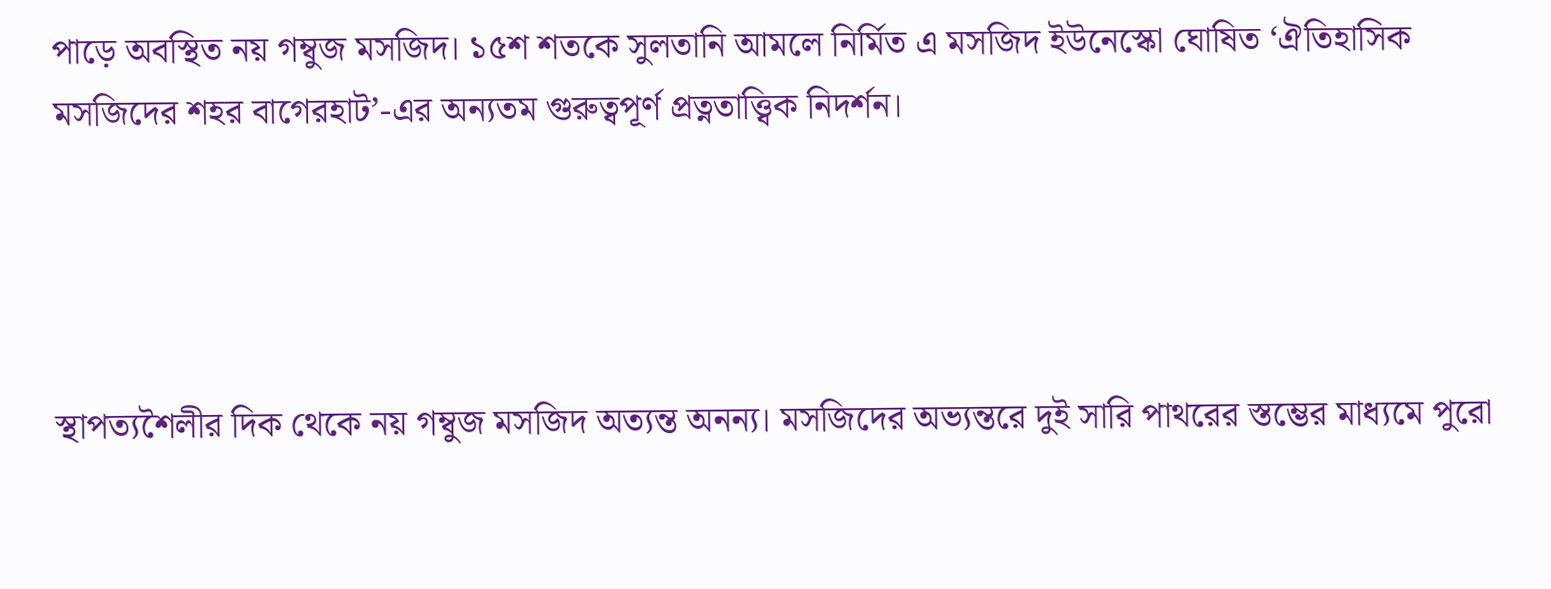পাড়ে অবস্থিত নয় গম্বুজ মসজিদ। ১৫শ শতকে সুলতানি আমলে নির্মিত এ মসজিদ ইউনেস্কো ঘোষিত ‘ঐতিহাসিক মসজিদের শহর বাগেরহাট’-এর অন্যতম গুরুত্বপূর্ণ প্রত্নতাত্ত্বিক নিদর্শন।




স্থাপত্যশৈলীর দিক থেকে নয় গম্বুজ মসজিদ অত্যন্ত অনন্য। মসজিদের অভ্যন্তরে দুই সারি পাথরের স্তম্ভের মাধ্যমে পুরো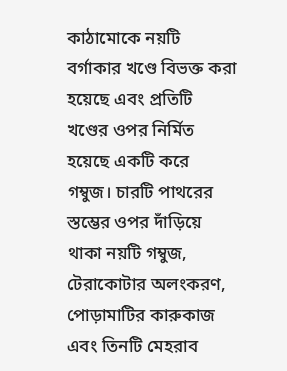কাঠামোকে নয়টি বর্গাকার খণ্ডে বিভক্ত করা হয়েছে এবং প্রতিটি খণ্ডের ওপর নির্মিত হয়েছে একটি করে গম্বুজ। চারটি পাথরের স্তম্ভের ওপর দাঁড়িয়ে থাকা নয়টি গম্বুজ, টেরাকোটার অলংকরণ, পোড়ামাটির কারুকাজ এবং তিনটি মেহরাব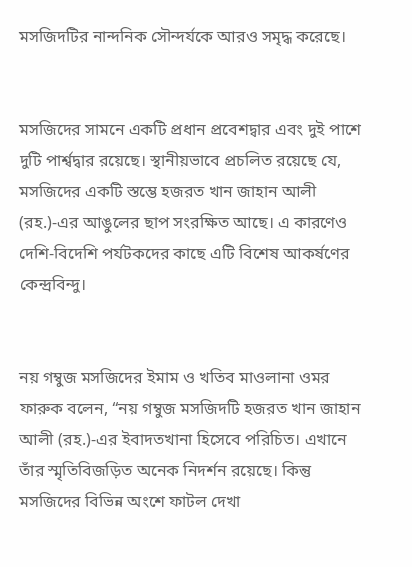মসজিদটির নান্দনিক সৌন্দর্যকে আরও সমৃদ্ধ করেছে।


মসজিদের সামনে একটি প্রধান প্রবেশদ্বার এবং দুই পাশে দুটি পার্শ্বদ্বার রয়েছে। স্থানীয়ভাবে প্রচলিত রয়েছে যে, মসজিদের একটি স্তম্ভে হজরত খান জাহান আলী (রহ.)-এর আঙুলের ছাপ সংরক্ষিত আছে। এ কারণেও দেশি-বিদেশি পর্যটকদের কাছে এটি বিশেষ আকর্ষণের কেন্দ্রবিন্দু।


নয় গম্বুজ মসজিদের ইমাম ও খতিব মাওলানা ওমর ফারুক বলেন, “নয় গম্বুজ মসজিদটি হজরত খান জাহান আলী (রহ.)-এর ইবাদতখানা হিসেবে পরিচিত। এখানে তাঁর স্মৃতিবিজড়িত অনেক নিদর্শন রয়েছে। কিন্তু মসজিদের বিভিন্ন অংশে ফাটল দেখা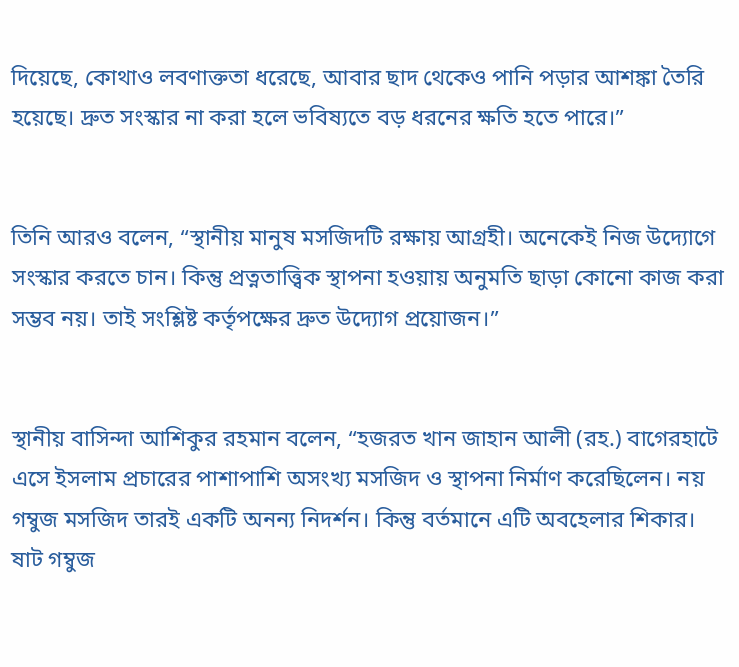দিয়েছে, কোথাও লবণাক্ততা ধরেছে, আবার ছাদ থেকেও পানি পড়ার আশঙ্কা তৈরি হয়েছে। দ্রুত সংস্কার না করা হলে ভবিষ্যতে বড় ধরনের ক্ষতি হতে পারে।”


তিনি আরও বলেন, “স্থানীয় মানুষ মসজিদটি রক্ষায় আগ্রহী। অনেকেই নিজ উদ্যোগে সংস্কার করতে চান। কিন্তু প্রত্নতাত্ত্বিক স্থাপনা হওয়ায় অনুমতি ছাড়া কোনো কাজ করা সম্ভব নয়। তাই সংশ্লিষ্ট কর্তৃপক্ষের দ্রুত উদ্যোগ প্রয়োজন।”


স্থানীয় বাসিন্দা আশিকুর রহমান বলেন, “হজরত খান জাহান আলী (রহ.) বাগেরহাটে এসে ইসলাম প্রচারের পাশাপাশি অসংখ্য মসজিদ ও স্থাপনা নির্মাণ করেছিলেন। নয় গম্বুজ মসজিদ তারই একটি অনন্য নিদর্শন। কিন্তু বর্তমানে এটি অবহেলার শিকার। ষাট গম্বুজ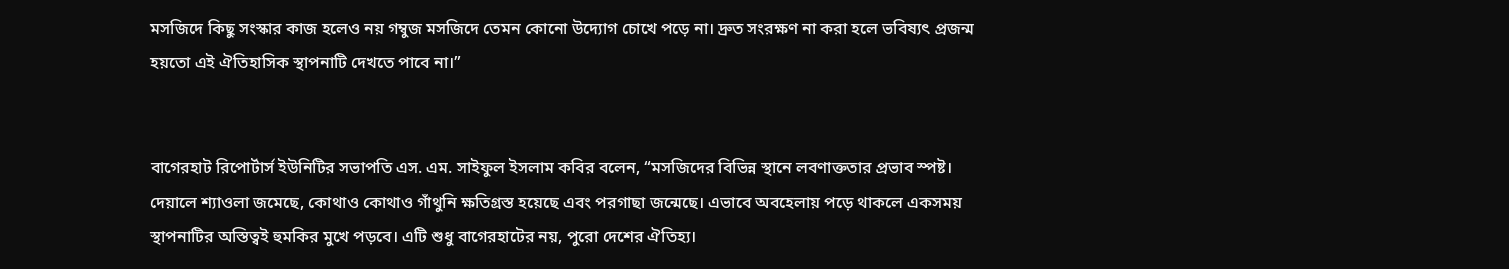মসজিদে কিছু সংস্কার কাজ হলেও নয় গম্বুজ মসজিদে তেমন কোনো উদ্যোগ চোখে পড়ে না। দ্রুত সংরক্ষণ না করা হলে ভবিষ্যৎ প্রজন্ম হয়তো এই ঐতিহাসিক স্থাপনাটি দেখতে পাবে না।”


বাগেরহাট রিপোর্টার্স ইউনিটির সভাপতি এস. এম. সাইফুল ইসলাম কবির বলেন, “মসজিদের বিভিন্ন স্থানে লবণাক্ততার প্রভাব স্পষ্ট। দেয়ালে শ্যাওলা জমেছে, কোথাও কোথাও গাঁথুনি ক্ষতিগ্রস্ত হয়েছে এবং পরগাছা জন্মেছে। এভাবে অবহেলায় পড়ে থাকলে একসময় স্থাপনাটির অস্তিত্বই হুমকির মুখে পড়বে। এটি শুধু বাগেরহাটের নয়, পুরো দেশের ঐতিহ্য।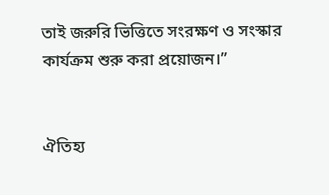তাই জরুরি ভিত্তিতে সংরক্ষণ ও সংস্কার কার্যক্রম শুরু করা প্রয়োজন।”


ঐতিহ্য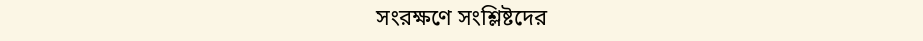সংরক্ষণে সংশ্লিষ্টদের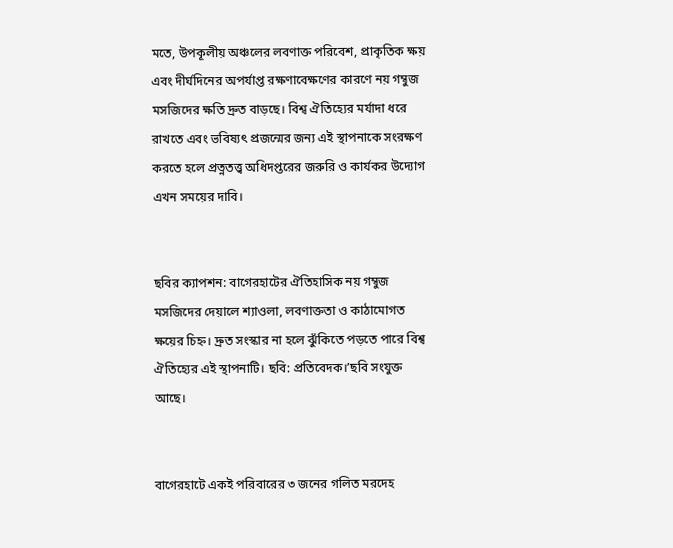মতে, উপকূলীয় অঞ্চলের লবণাক্ত পরিবেশ, প্রাকৃতিক ক্ষয় এবং দীর্ঘদিনের অপর্যাপ্ত রক্ষণাবেক্ষণের কারণে নয় গম্বুজ মসজিদের ক্ষতি দ্রুত বাড়ছে। বিশ্ব ঐতিহ্যের মর্যাদা ধরে রাখতে এবং ভবিষ্যৎ প্রজন্মের জন্য এই স্থাপনাকে সংরক্ষণ করতে হলে প্রত্নতত্ত্ব অধিদপ্তরের জরুরি ও কার্যকর উদ্যোগ এখন সময়ের দাবি।


ছবির ক্যাপশন: বাগেরহাটের ঐতিহাসিক নয় গম্বুজ মসজিদের দেয়ালে শ্যাওলা, লবণাক্ততা ও কাঠামোগত ক্ষয়ের চিহ্ন। দ্রুত সংস্কার না হলে ঝুঁকিতে পড়তে পারে বিশ্ব ঐতিহ্যের এই স্থাপনাটি। ছবি: প্রতিবেদক।’ছবি সংযুক্ত আছে।


বাগেরহাটে একই পরিবারের ৩ জনের গলিত মরদেহ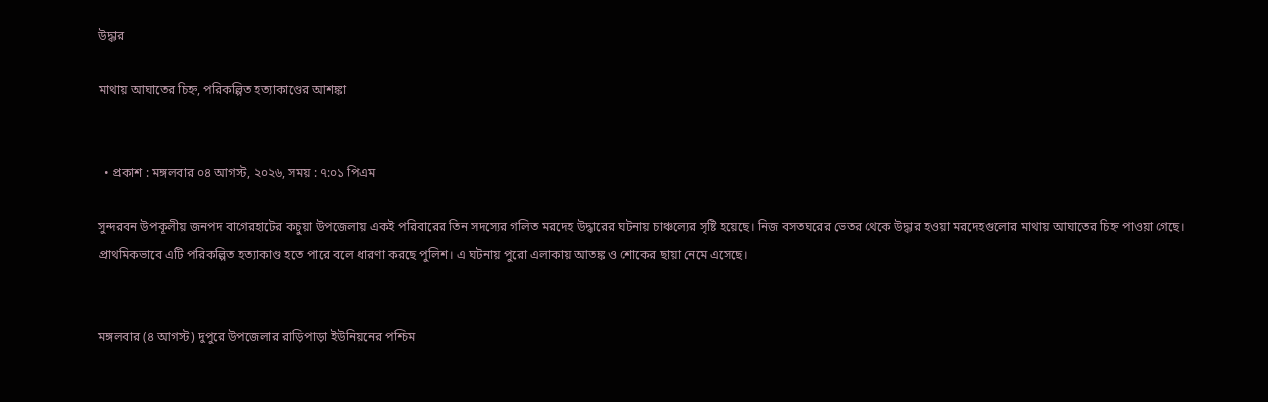উদ্ধার

মাথায় আঘাতের চিহ্ন, পরিকল্পিত হত্যাকাণ্ডের আশঙ্কা


  • প্রকাশ : মঙ্গলবার ০৪ আগস্ট, ২০২৬, সময় : ৭:০১ পিএম

সুন্দরবন উপকূলীয় জনপদ বাগেরহাটের কচুয়া উপজেলায় একই পরিবারের তিন সদস্যের গলিত মরদেহ উদ্ধারের ঘটনায় চাঞ্চল্যের সৃষ্টি হয়েছে। নিজ বসতঘরের ভেতর থেকে উদ্ধার হওয়া মরদেহগুলোর মাথায় আঘাতের চিহ্ন পাওয়া গেছে। প্রাথমিকভাবে এটি পরিকল্পিত হত্যাকাণ্ড হতে পারে বলে ধারণা করছে পুলিশ। এ ঘটনায় পুরো এলাকায় আতঙ্ক ও শোকের ছায়া নেমে এসেছে।


মঙ্গলবার (৪ আগস্ট) দুপুরে উপজেলার রাড়িপাড়া ইউনিয়নের পশ্চিম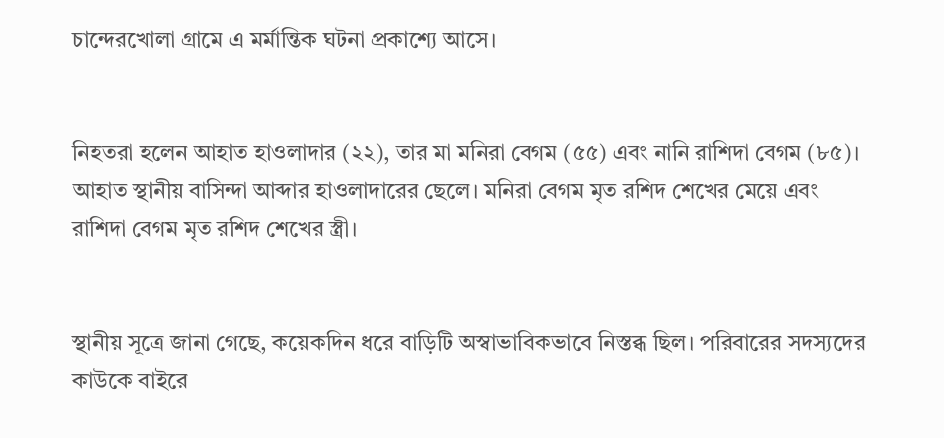চান্দেরখোলা গ্রামে এ মর্মান্তিক ঘটনা প্রকাশ্যে আসে।


নিহতরা হলেন আহাত হাওলাদার (২২), তার মা মনিরা বেগম (৫৫) এবং নানি রাশিদা বেগম (৮৫)। আহাত স্থানীয় বাসিন্দা আব্দার হাওলাদারের ছেলে। মনিরা বেগম মৃত রশিদ শেখের মেয়ে এবং রাশিদা বেগম মৃত রশিদ শেখের স্ত্রী।


স্থানীয় সূত্রে জানা গেছে, কয়েকদিন ধরে বাড়িটি অস্বাভাবিকভাবে নিস্তব্ধ ছিল। পরিবারের সদস্যদের কাউকে বাইরে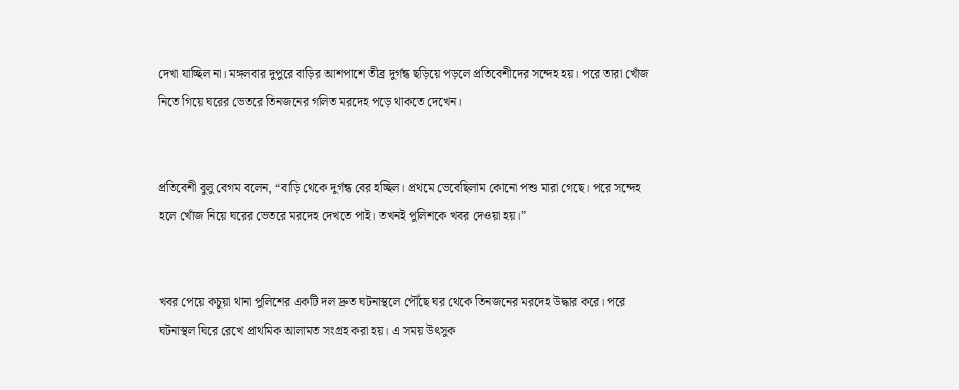দেখা যাচ্ছিল না। মঙ্গলবার দুপুরে বাড়ির আশপাশে তীব্র দুর্গন্ধ ছড়িয়ে পড়লে প্রতিবেশীদের সন্দেহ হয়। পরে তারা খোঁজ নিতে গিয়ে ঘরের ভেতরে তিনজনের গলিত মরদেহ পড়ে থাকতে দেখেন।


প্রতিবেশী বুলু বেগম বলেন, “বাড়ি থেকে দুর্গন্ধ বের হচ্ছিল। প্রথমে ভেবেছিলাম কোনো পশু মারা গেছে। পরে সন্দেহ হলে খোঁজ নিয়ে ঘরের ভেতরে মরদেহ দেখতে পাই। তখনই পুলিশকে খবর দেওয়া হয়।”


খবর পেয়ে কচুয়া থানা পুলিশের একটি দল দ্রুত ঘটনাস্থলে পৌঁছে ঘর থেকে তিনজনের মরদেহ উদ্ধার করে। পরে ঘটনাস্থল ঘিরে রেখে প্রাথমিক আলামত সংগ্রহ করা হয়। এ সময় উৎসুক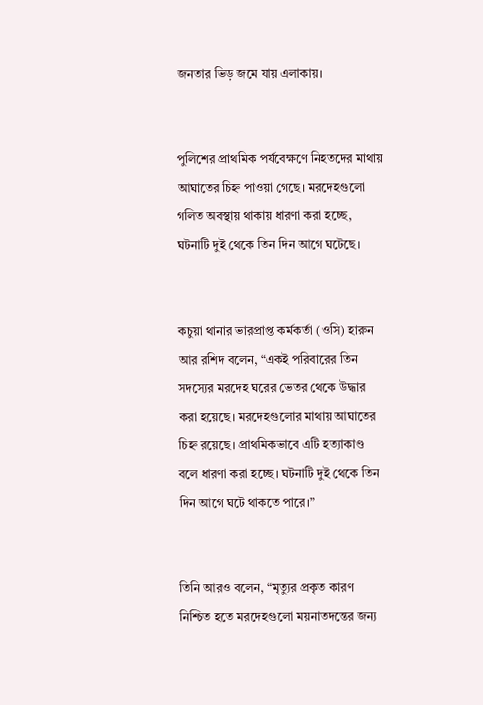জনতার ভিড় জমে যায় এলাকায়।


পুলিশের প্রাথমিক পর্যবেক্ষণে নিহতদের মাথায় আঘাতের চিহ্ন পাওয়া গেছে। মরদেহগুলো গলিত অবস্থায় থাকায় ধারণা করা হচ্ছে, ঘটনাটি দুই থেকে তিন দিন আগে ঘটেছে।


কচুয়া থানার ভারপ্রাপ্ত কর্মকর্তা (ওসি) হারুন আর রশিদ বলেন, “একই পরিবারের তিন সদস্যের মরদেহ ঘরের ভেতর থেকে উদ্ধার করা হয়েছে। মরদেহগুলোর মাথায় আঘাতের চিহ্ন রয়েছে। প্রাথমিকভাবে এটি হত্যাকাণ্ড বলে ধারণা করা হচ্ছে। ঘটনাটি দুই থেকে তিন দিন আগে ঘটে থাকতে পারে।”


তিনি আরও বলেন, “মৃত্যুর প্রকৃত কারণ নিশ্চিত হতে মরদেহগুলো ময়নাতদন্তের জন্য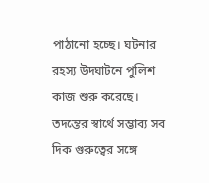পাঠানো হচ্ছে। ঘটনার রহস্য উদ্ঘাটনে পুলিশ কাজ শুরু করেছে। তদন্তের স্বার্থে সম্ভাব্য সব দিক গুরুত্বের সঙ্গে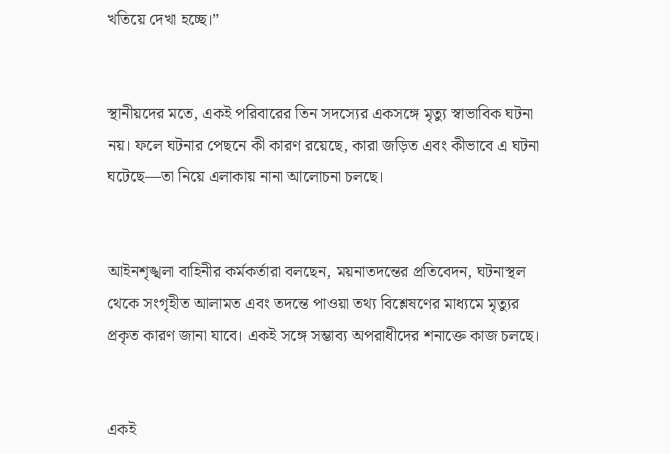খতিয়ে দেখা হচ্ছে।”


স্থানীয়দের মতে, একই পরিবারের তিন সদস্যের একসঙ্গে মৃত্যু স্বাভাবিক ঘটনা নয়। ফলে ঘটনার পেছনে কী কারণ রয়েছে, কারা জড়িত এবং কীভাবে এ ঘটনা ঘটেছে—তা নিয়ে এলাকায় নানা আলোচনা চলছে।


আইনশৃঙ্খলা বাহিনীর কর্মকর্তারা বলছেন, ময়নাতদন্তের প্রতিবেদন, ঘটনাস্থল থেকে সংগৃহীত আলামত এবং তদন্তে পাওয়া তথ্য বিশ্লেষণের মাধ্যমে মৃত্যুর প্রকৃত কারণ জানা যাবে। একই সঙ্গে সম্ভাব্য অপরাধীদের শনাক্তে কাজ চলছে।


একই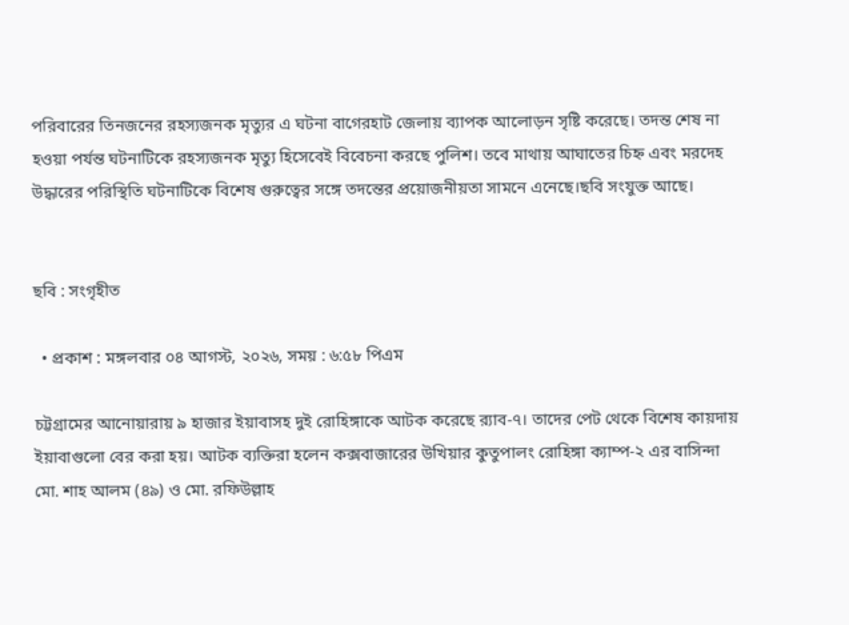পরিবারের তিনজনের রহস্যজনক মৃত্যুর এ ঘটনা বাগেরহাট জেলায় ব্যাপক আলোড়ন সৃষ্টি করেছে। তদন্ত শেষ না হওয়া পর্যন্ত ঘটনাটিকে রহস্যজনক মৃত্যু হিসেবেই বিবেচনা করছে পুলিশ। তবে মাথায় আঘাতের চিহ্ন এবং মরদেহ উদ্ধারের পরিস্থিতি ঘটনাটিকে বিশেষ গুরুত্বের সঙ্গে তদন্তের প্রয়োজনীয়তা সামনে এনেছে।ছবি সংযুক্ত আছে।


ছবি : সংগৃহীত

  • প্রকাশ : মঙ্গলবার ০৪ আগস্ট, ২০২৬, সময় : ৬:৫৮ পিএম

চট্টগ্রামের আনোয়ারায় ৯ হাজার ইয়াবাসহ দুই রোহিঙ্গাকে আটক করেছে র‍্যাব-৭। তাদের পেট থেকে বিশেষ কায়দায় ইয়াবাগুলো বের করা হয়। আটক ব্যক্তিরা হলেন কক্সবাজারের উখিয়ার কুতুপালং রোহিঙ্গা ক্যাম্প-২ এর বাসিন্দা মো. শাহ আলম (৪৯) ও মো. রফিউল্লাহ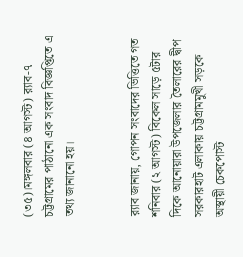(৩৫)।মঙ্গলবার (৪ আগস্ট) র‍্যাব-৭ চট্টগ্রামের পাঠানো এক সংবাদ বিজ্ঞপ্তিতে এ তথ্য জানানো হয়।


র‍্যাব জানায়, গোপন সংবাদের ভিত্তিতে গত শনিবার (২ আগস্ট) বিকেল সাড়ে ৫টার দিকে আনোয়ারা উপজেলার তৈলারের দ্বীপ সরকারহাট এলাকায় চট্টগ্রামমুখী সড়কে অস্থায়ী চেকপোস্ট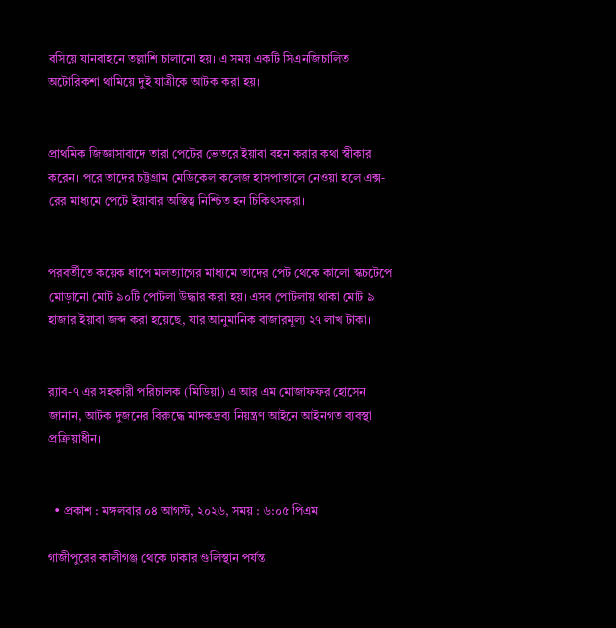বসিয়ে যানবাহনে তল্লাশি চালানো হয়। এ সময় একটি সিএনজিচালিত অটোরিকশা থামিয়ে দুই যাত্রীকে আটক করা হয়।


প্রাথমিক জিজ্ঞাসাবাদে তারা পেটের ভেতরে ইয়াবা বহন করার কথা স্বীকার করেন। পরে তাদের চট্টগ্রাম মেডিকেল কলেজ হাসপাতালে নেওয়া হলে এক্স-রের মাধ্যমে পেটে ইয়াবার অস্তিত্ব নিশ্চিত হন চিকিৎসকরা।


পরবর্তীতে কয়েক ধাপে মলত্যাগের মাধ্যমে তাদের পেট থেকে কালো স্কচটেপে মোড়ানো মোট ৯০টি পোটলা উদ্ধার করা হয়। এসব পোটলায় থাকা মোট ৯ হাজার ইয়াবা জব্দ করা হয়েছে, যার আনুমানিক বাজারমূল্য ২৭ লাখ টাকা।


র‍্যাব-৭ এর সহকারী পরিচালক (মিডিয়া) এ আর এম মোজাফফর হোসেন জানান, আটক দুজনের বিরুদ্ধে মাদকদ্রব্য নিয়ন্ত্রণ আইনে আইনগত ব্যবস্থা প্রক্রিয়াধীন।


  • প্রকাশ : মঙ্গলবার ০৪ আগস্ট, ২০২৬, সময় : ৬:০৫ পিএম

গাজীপুরের কালীগঞ্জ থেকে ঢাকার গুলিস্থান পর্যন্ত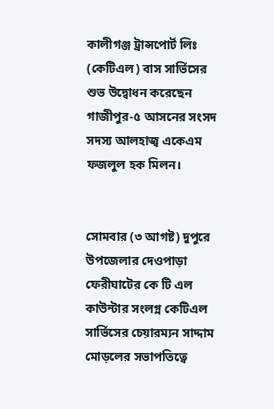কালীগঞ্জ ট্রান্সপোর্ট লিঃ (কেটিএল) বাস সার্ভিসের শুভ উদ্বোধন করেছেন গাজীপুর-৫ আসনের সংসদ সদস্য আলহাজ্ব একেএম ফজলুল হক মিলন।


সোমবার (৩ আগষ্ট) দুপুরে উপজেলার দেওপাড়া ফেরীঘাটের কে টি এল কাউন্টার সংলগ্ন কেটিএল সার্ভিসের চেয়ারম্যন সাদ্দাম মোড়লের সভাপতিত্বে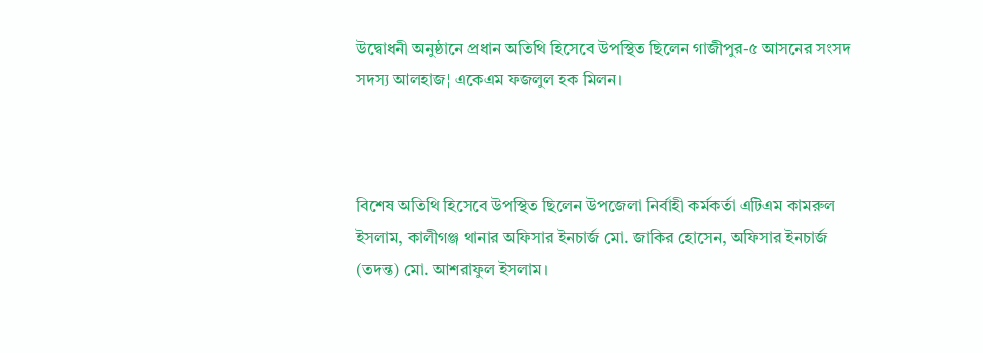উদ্বোধনী অনুষ্ঠানে প্রধান অতিথি হিসেবে উপস্থিত ছিলেন গাজীপুর-৫ আসনের সংসদ সদস্য আলহাজ¦ একেএম ফজলুল হক মিলন।



বিশেষ অতিথি হিসেবে উপস্থিত ছিলেন উপজেলা নির্বাহী কর্মকর্তা এটিএম কামরুল ইসলাম, কালীগঞ্জ থানার অফিসার ইনচার্জ মো. জাকির হোসেন, অফিসার ইনচার্জ (তদন্ত) মো. আশরাফুল ইসলাম।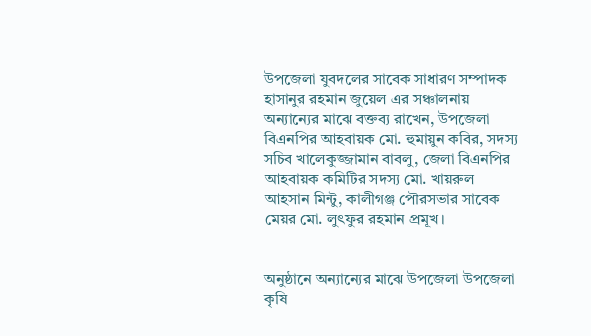উপজেলা যুবদলের সাবেক সাধারণ সম্পাদক হাসানুর রহমান জুয়েল এর সঞ্চালনায় অন্যান্যের মাঝে বক্তব্য রাখেন, উপজেলা বিএনপির আহবায়ক মো. হুমায়ুন কবির, সদস্য সচিব খালেকুজ্জামান বাবলু, জেলা বিএনপির আহবায়ক কমিটির সদস্য মো. খায়রুল আহসান মিন্টু, কালীগঞ্জ পৌরসভার সাবেক মেয়র মো. লুৎফুর রহমান প্রমূখ।


অনুষ্ঠানে অন্যান্যের মাঝে উপজেলা উপজেলা কৃষি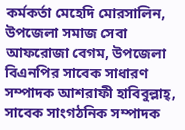কর্মকর্তা মেহেদি মোরসালিন, উপজেলা সমাজ সেবা আফরোজা বেগম, উপজেলা বিএনপির সাবেক সাধারণ সম্পাদক আশরাফী হাবিবুল্লাহ্, সাবেক সাংগঠনিক সম্পাদক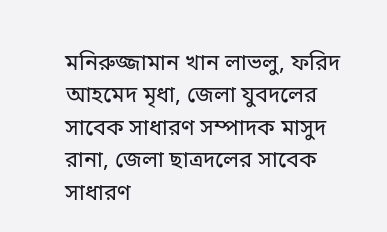মনিরুজ্জামান খান লাভলু, ফরিদ আহমেদ মৃধা, জেলা যুবদলের সাবেক সাধারণ সম্পাদক মাসুদ রানা, জেলা ছাত্রদলের সাবেক সাধারণ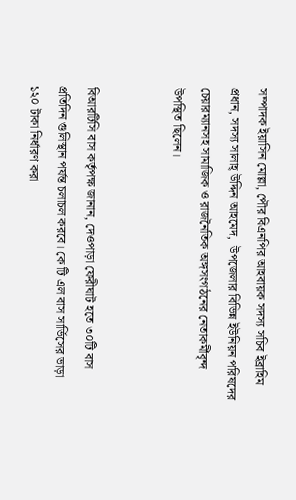সম্পাদক ইয়াসিন মোল্লা, পৌর বিএনপির আহবায়ক সদস্য সচিব ইব্রাহিম প্রধান, সদস্য সালাহ্ উদ্দিন আহমেদ,  উপজেলার বিভিন্ন ইউনিয়ন পরিষদের চেয়ারম্যানসহ সামাজিক ও রাজনৈতিক অঙ্গসংগঠনের নেতাকর্মীবৃন্দ উপস্থিত ছিলেন।


বিআরটিসি বাস কর্তৃপক্ষ জানান, দেওপাড়া ফেরীঘাট হতে ৩০টি বাস প্রতিদিন গুলিস্থান পর্যন্ত চলাচল করবে। কে টি এল বাস সার্ভিসের ভাড়া ১২০ টাকা নির্ধারণ করা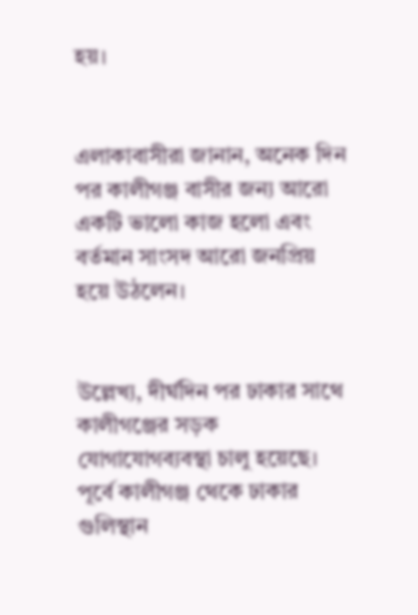হয়।


এলাকাবাসীরা জানান, অনেক দিন পর কালীগঞ্জ বাসীর জন্য আরো একটি ভালো কাজ হলো এবং বর্তমান সাংসদ আরো জনপ্রিয় হয়ে উঠলেন।


উল্লেখ্য, দীর্ঘদিন পর ঢাকার সাথে কালীগঞ্জের সড়ক যোগাযোগব্যবস্থা চালু হয়েছে। পূর্বে কালীগঞ্জ থেকে ঢাকার গুলিস্থান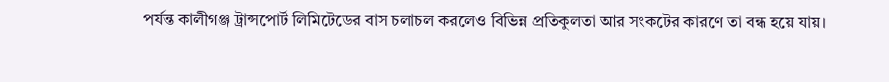পর্যন্ত কালীগঞ্জ ট্রান্সপোর্ট লিমিটেডের বাস চলাচল করলেও বিভিন্ন প্রতিকুলতা আর সংকটের কারণে তা বন্ধ হয়ে যায়।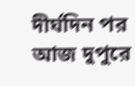দীর্ঘদিন পর আজ দুপুরে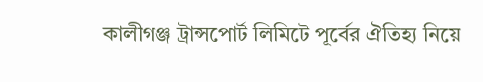কালীগঞ্জ ট্রান্সপোর্ট লিমিটে পূর্বের ঐতিহ্য নিয়ে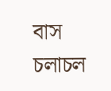বাস চলাচল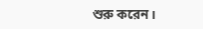শুরু করেন।